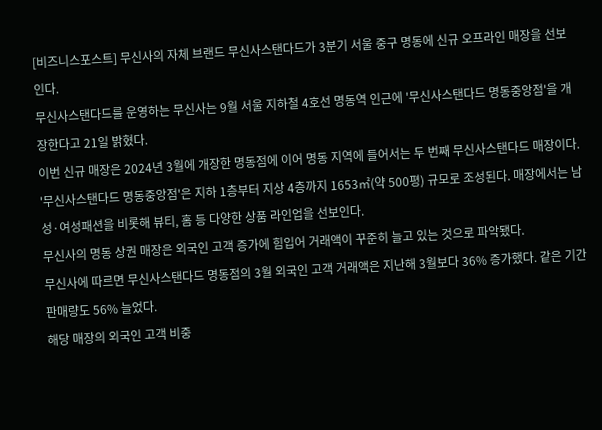[비즈니스포스트] 무신사의 자체 브랜드 무신사스탠다드가 3분기 서울 중구 명동에 신규 오프라인 매장을 선보인다.
무신사스탠다드를 운영하는 무신사는 9월 서울 지하철 4호선 명동역 인근에 '무신사스탠다드 명동중앙점'을 개장한다고 21일 밝혔다.
이번 신규 매장은 2024년 3월에 개장한 명동점에 이어 명동 지역에 들어서는 두 번째 무신사스탠다드 매장이다.
'무신사스탠다드 명동중앙점'은 지하 1층부터 지상 4층까지 1653㎡(약 500평) 규모로 조성된다. 매장에서는 남성·여성패션을 비롯해 뷰티, 홈 등 다양한 상품 라인업을 선보인다.
무신사의 명동 상권 매장은 외국인 고객 증가에 힘입어 거래액이 꾸준히 늘고 있는 것으로 파악됐다.
무신사에 따르면 무신사스탠다드 명동점의 3월 외국인 고객 거래액은 지난해 3월보다 36% 증가했다. 같은 기간 판매량도 56% 늘었다.
해당 매장의 외국인 고객 비중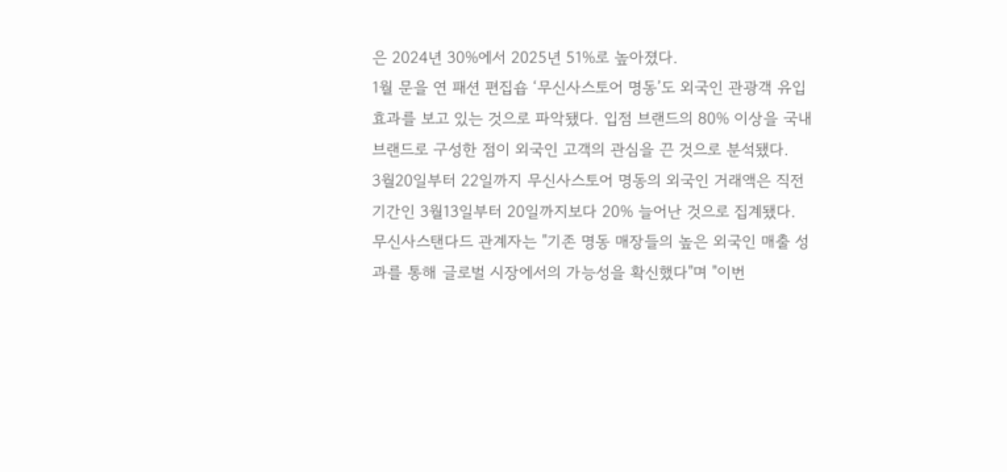은 2024년 30%에서 2025년 51%로 높아졌다.
1월 문을 연 패션 편집숍 ‘무신사스토어 명동’도 외국인 관광객 유입 효과를 보고 있는 것으로 파악됐다. 입점 브랜드의 80% 이상을 국내 브랜드로 구성한 점이 외국인 고객의 관심을 끈 것으로 분석됐다.
3월20일부터 22일까지 무신사스토어 명동의 외국인 거래액은 직전 기간인 3월13일부터 20일까지보다 20% 늘어난 것으로 집계됐다.
무신사스탠다드 관계자는 "기존 명동 매장들의 높은 외국인 매출 성과를 통해 글로벌 시장에서의 가능성을 확신했다"며 "이번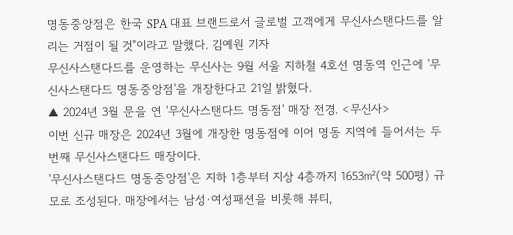명동중앙점은 한국 SPA 대표 브랜드로서 글로벌 고객에게 무신사스탠다드를 알리는 거점이 될 것"이라고 말했다. 김예원 기자
무신사스탠다드를 운영하는 무신사는 9월 서울 지하철 4호선 명동역 인근에 '무신사스탠다드 명동중앙점'을 개장한다고 21일 밝혔다.
▲ 2024년 3월 문을 연 '무신사스탠다드 명동점' 매장 전경. <무신사>
이번 신규 매장은 2024년 3월에 개장한 명동점에 이어 명동 지역에 들어서는 두 번째 무신사스탠다드 매장이다.
'무신사스탠다드 명동중앙점'은 지하 1층부터 지상 4층까지 1653㎡(약 500평) 규모로 조성된다. 매장에서는 남성·여성패션을 비롯해 뷰티,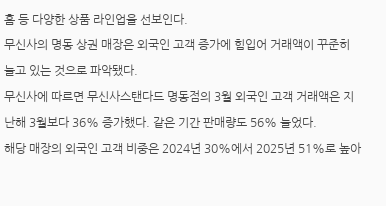홈 등 다양한 상품 라인업을 선보인다.
무신사의 명동 상권 매장은 외국인 고객 증가에 힘입어 거래액이 꾸준히 늘고 있는 것으로 파악됐다.
무신사에 따르면 무신사스탠다드 명동점의 3월 외국인 고객 거래액은 지난해 3월보다 36% 증가했다. 같은 기간 판매량도 56% 늘었다.
해당 매장의 외국인 고객 비중은 2024년 30%에서 2025년 51%로 높아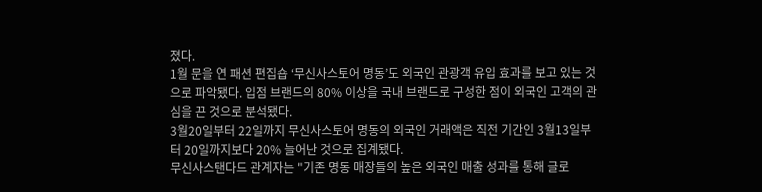졌다.
1월 문을 연 패션 편집숍 ‘무신사스토어 명동’도 외국인 관광객 유입 효과를 보고 있는 것으로 파악됐다. 입점 브랜드의 80% 이상을 국내 브랜드로 구성한 점이 외국인 고객의 관심을 끈 것으로 분석됐다.
3월20일부터 22일까지 무신사스토어 명동의 외국인 거래액은 직전 기간인 3월13일부터 20일까지보다 20% 늘어난 것으로 집계됐다.
무신사스탠다드 관계자는 "기존 명동 매장들의 높은 외국인 매출 성과를 통해 글로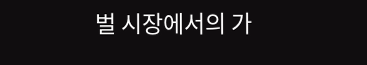벌 시장에서의 가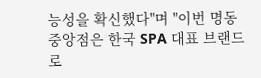능성을 확신했다"며 "이번 명동중앙점은 한국 SPA 대표 브랜드로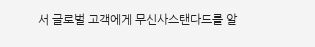서 글로벌 고객에게 무신사스탠다드를 알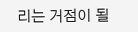리는 거점이 될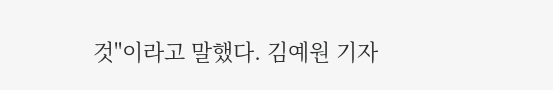것"이라고 말했다. 김예원 기자